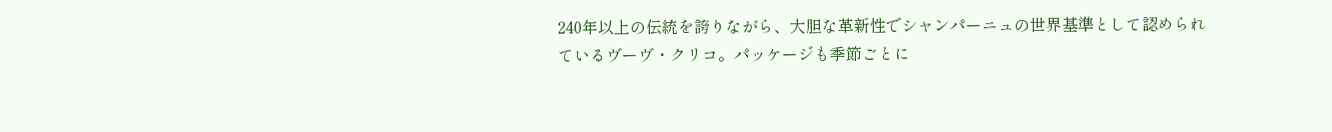240年以上の伝統を誇りながら、大胆な革新性でシャンパーニュの世界基準として認められているヴーヴ・クリコ。パッケージも季節ごとに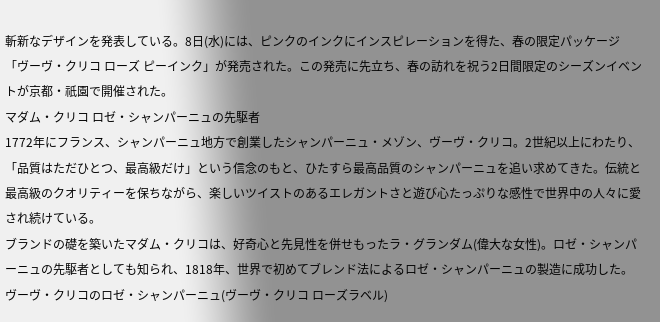斬新なデザインを発表している。8日(水)には、ピンクのインクにインスピレーションを得た、春の限定パッケージ「ヴーヴ・クリコ ローズ ピーインク」が発売された。この発売に先立ち、春の訪れを祝う2日間限定のシーズンイベントが京都・祇園で開催された。
マダム・クリコ ロゼ・シャンパーニュの先駆者
1772年にフランス、シャンパーニュ地方で創業したシャンパーニュ・メゾン、ヴーヴ・クリコ。2世紀以上にわたり、「品質はただひとつ、最高級だけ」という信念のもと、ひたすら最高品質のシャンパーニュを追い求めてきた。伝統と最高級のクオリティーを保ちながら、楽しいツイストのあるエレガントさと遊び心たっぷりな感性で世界中の人々に愛され続けている。
ブランドの礎を築いたマダム・クリコは、好奇心と先見性を併せもったラ・グランダム(偉大な女性)。ロゼ・シャンパーニュの先駆者としても知られ、1818年、世界で初めてブレンド法によるロゼ・シャンパーニュの製造に成功した。ヴーヴ・クリコのロゼ・シャンパーニュ(ヴーヴ・クリコ ローズラベル)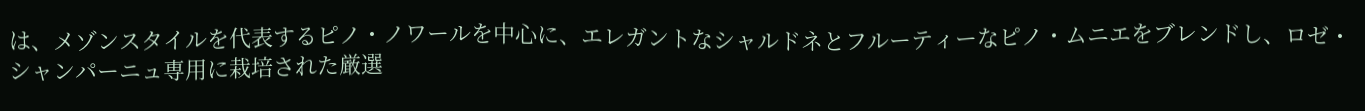は、メゾンスタイルを代表するピノ・ノワールを中心に、エレガントなシャルドネとフルーティーなピノ・ムニエをブレンドし、ロゼ・シャンパーニュ専用に栽培された厳選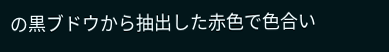の黒ブドウから抽出した赤色で色合い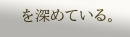を深めている。